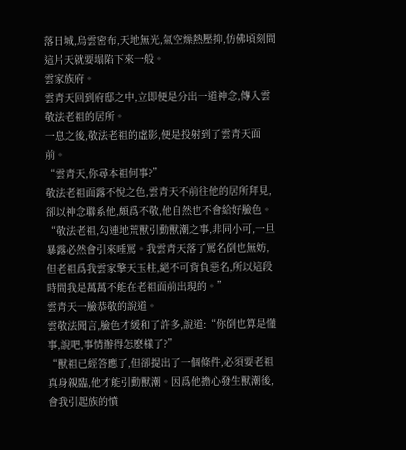落日城,烏雲密布,天地無光,氣空燥熱壓抑,仿佛頃刻間這片天就要塌陷下來一般。
雲家族府。
雲青天回到府邸之中,立即便是分出一道神念,傳入雲敬法老祖的居所。
一息之後,敬法老祖的虛影,便是投射到了雲青天面前。
“雲青天,你尋本祖何事?”
敬法老祖面露不悅之色,雲青天不前往他的居所拜見,卻以神念聯系他,頗爲不敬,他自然也不會給好臉色。
“敬法老祖,勾連地荒獸引動獸潮之事,非同小可,一旦暴露必然會引來唾罵。我雲青天落了罵名倒也無妨,但老祖爲我雲家擎天玉柱,絕不可背負惡名,所以這段時間我是萬萬不能在老祖面前出現的。”
雲青天一臉恭敬的說道。
雲敬法聞言,臉色才緩和了許多,說道:“你倒也算是懂事,說吧,事情辦得怎麽樣了?”
“獸祖已經答應了,但卻提出了一個條件,必須要老祖真身親臨,他才能引動獸潮。因爲他擔心發生獸潮後,會我引起族的憤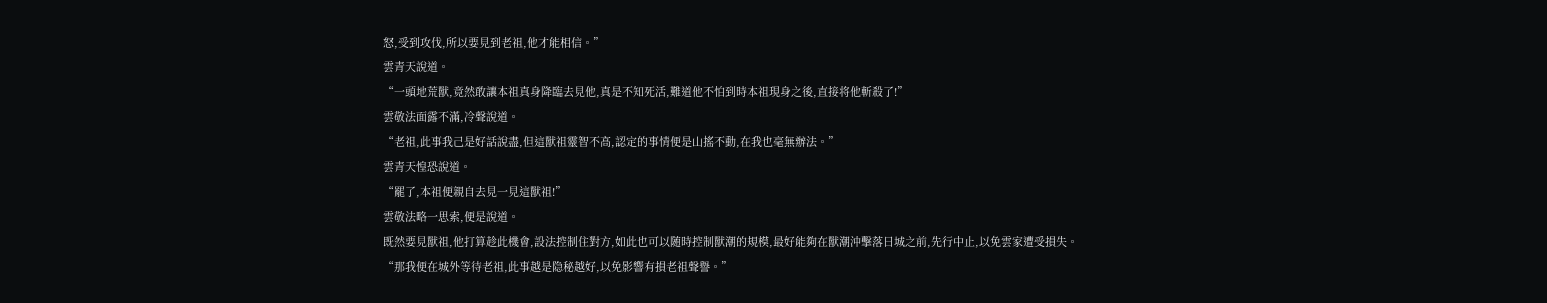怒,受到攻伐,所以要見到老祖,他才能相信。”
雲青天說道。
“一頭地荒獸,竟然敢讓本祖真身降臨去見他,真是不知死活,難道他不怕到時本祖現身之後,直接将他斬殺了!”
雲敬法面露不滿,冷聲說道。
“老祖,此事我己是好話說盡,但這獸祖靈智不高,認定的事情便是山搖不動,在我也毫無辦法。”
雲青天惶恐說道。
“罷了,本祖便親自去見一見這獸祖!”
雲敬法略一思索,便是說道。
既然要見獸祖,他打算趁此機會,設法控制住對方,如此也可以随時控制獸潮的規模,最好能夠在獸潮沖擊落日城之前,先行中止,以免雲家遭受損失。
“那我便在城外等待老祖,此事越是隐秘越好,以免影響有損老祖聲譽。”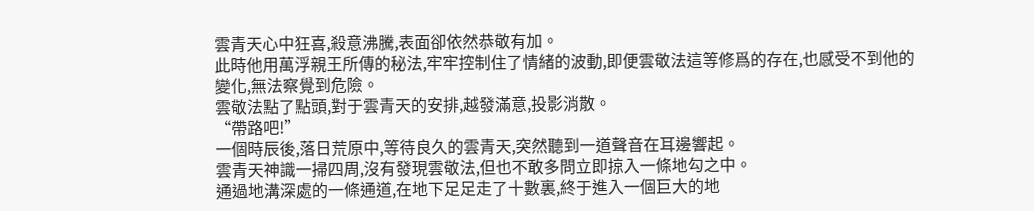雲青天心中狂喜,殺意沸騰,表面卻依然恭敬有加。
此時他用萬浮親王所傳的秘法,牢牢控制住了情緒的波動,即便雲敬法這等修爲的存在,也感受不到他的變化,無法察覺到危險。
雲敬法點了點頭,對于雲青天的安排,越發滿意,投影消散。
“帶路吧!”
一個時辰後,落日荒原中,等待良久的雲青天,突然聽到一道聲音在耳邊響起。
雲青天神識一掃四周,沒有發現雲敬法,但也不敢多問立即掠入一條地勾之中。
通過地溝深處的一條通道,在地下足足走了十數裏,終于進入一個巨大的地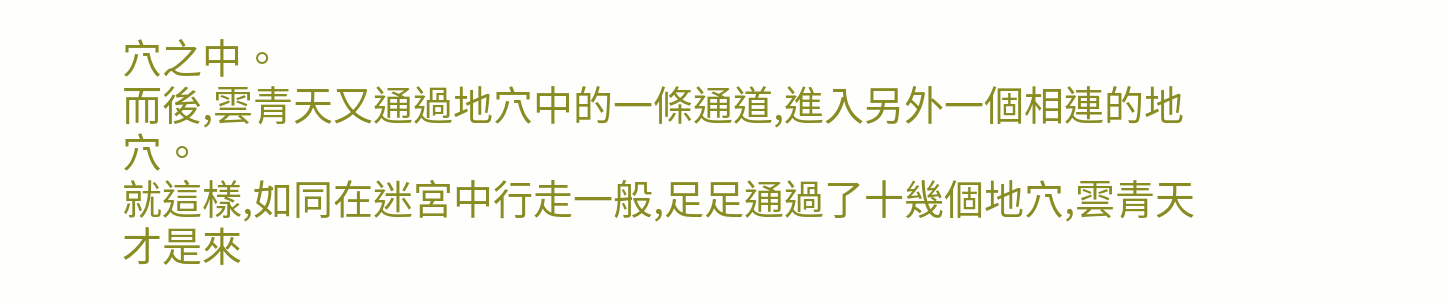穴之中。
而後,雲青天又通過地穴中的一條通道,進入另外一個相連的地穴。
就這樣,如同在迷宮中行走一般,足足通過了十幾個地穴,雲青天才是來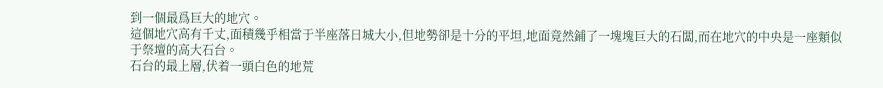到一個最爲巨大的地穴。
這個地穴高有千丈,面積幾乎相當于半座落日城大小,但地勢卻是十分的平坦,地面竟然鋪了一塊塊巨大的石闆,而在地穴的中央是一座類似于祭壇的高大石台。
石台的最上層,伏着一頭白色的地荒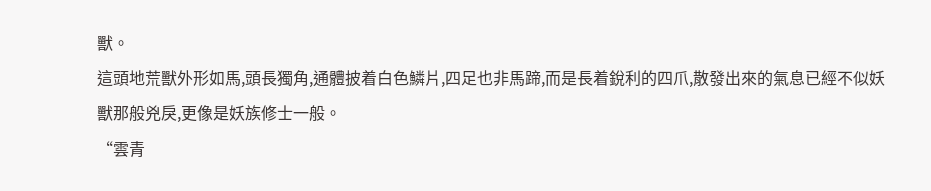獸。
這頭地荒獸外形如馬,頭長獨角,通體披着白色鱗片,四足也非馬蹄,而是長着銳利的四爪,散發出來的氣息已經不似妖獸那般兇戾,更像是妖族修士一般。
“雲青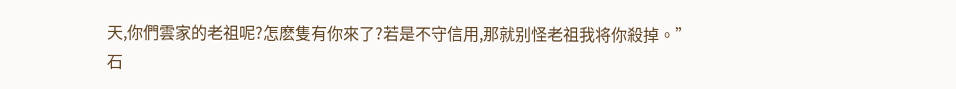天,你們雲家的老祖呢?怎麽隻有你來了?若是不守信用,那就别怪老祖我将你殺掉。”
石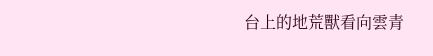台上的地荒獸看向雲青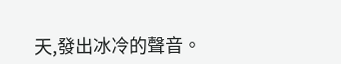天,發出冰冷的聲音。